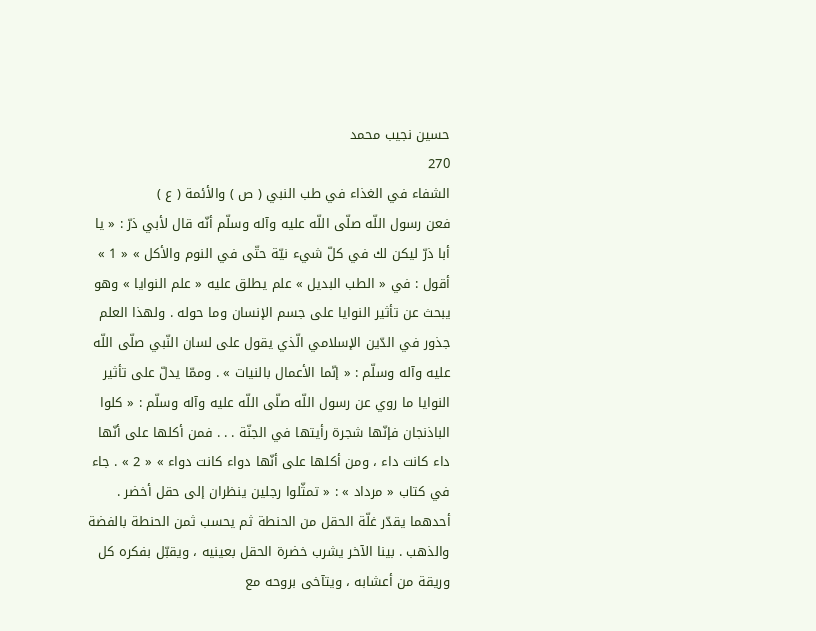حسين نجيب محمد
270
الشفاء في الغذاء في طب النبي ( ص ) والأئمة ( ع )
فعن رسول اللّه صلّى اللّه عليه وآله وسلّم أنّه قال لأبي ذرّ : « يا أبا ذرّ ليكن لك في كلّ شيء نيّة حتّى في النوم والأكل » « 1 » أقول : في « الطب البديل » علم يطلق عليه « علم النوايا » وهو يبحث عن تأثير النوايا على جسم الإنسان وما حوله . ولهذا العلم جذور في الدّين الإسلامي الّذي يقول على لسان النّبي صلّى اللّه عليه وآله وسلّم : « إنّما الأعمال بالنيات » . وممّا يدلّ على تأثير النوايا ما روي عن رسول اللّه صلّى اللّه عليه وآله وسلّم : « كلوا الباذنجان فإنّها شجرة رأيتها في الجنّة . . . فمن أكلها على أنّها داء كانت داء ، ومن أكلها على أنّها دواء كانت دواء » « 2 » . جاء في كتاب « مرداد » : « تمثّلوا رجلين ينظران إلى حقل أخضر . أحدهما يقدّر غلّة الحقل من الحنطة ثم يحسب ثمن الحنطة بالفضة والذهب . بينا الآخر يشرب خضرة الحقل بعينيه ، ويقبّل بفكره كل وريقة من أعشابه ، ويتآخى بروحه مع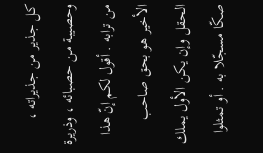كل جذير من جذيراته ، وحصيبة من حصبائه ، وذريرة من ترابه . أقول لكم إنّ هذا الأخير هو بحق صاحب الحقل وإن يكن الأول يملك صكّا مسجّلا به . أو تمثلوا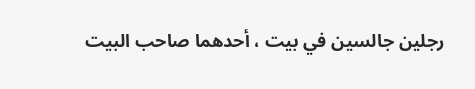رجلين جالسين في بيت ، أحدهما صاحب البيت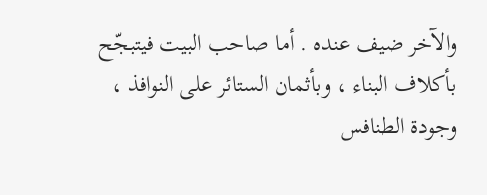والآخر ضيف عنده . أما صاحب البيت فيتبجّح بأكلاف البناء ، وبأثمان الستائر على النوافذ ، وجودة الطنافس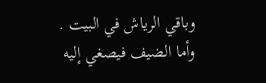وباقي الرياش في البيت . وأما الضيف فيصغي إليه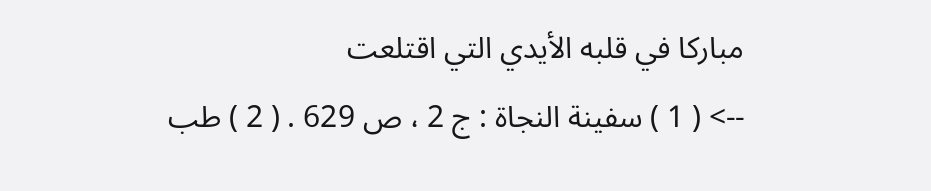مباركا في قلبه الأيدي التي اقتلعت
--> ( 1 ) سفينة النجاة : ج 2 ، ص 629 . ( 2 ) طب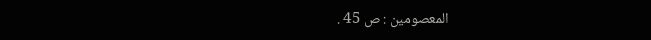المعصومين : ص 45 .